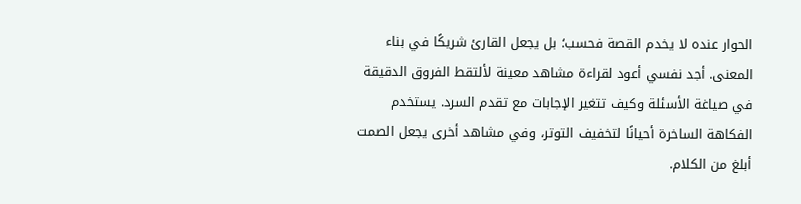الحوار عنده لا يخدم القصة فحسب؛ بل يجعل القارئ شريكًا في بناء المعنى. أجد نفسي أعود لقراءة مشاهد معينة لألتقط الفروق الدقيقة في صياغة الأسئلة وكيف تتغير الإجابات مع تقدم السرد. يستخدم الفكاهة الساخرة أحيانًا لتخفيف التوتر، وفي مشاهد أخرى يجعل الصمت أبلغ من الكلام.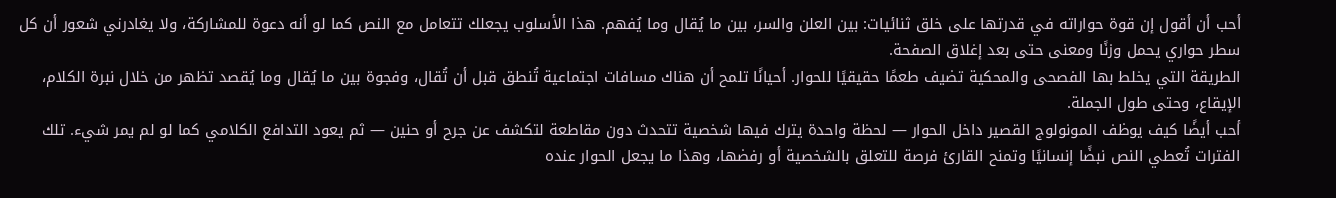أحب أن أقول إن قوة حواراته في قدرتها على خلق ثنائيات: بين العلن والسر، بين ما يُقال وما يُفهم. هذا الأسلوب يجعلك تتعامل مع النص كما لو أنه دعوة للمشاركة، ولا يغادرني شعور أن كل سطر حواري يحمل وزنًا ومعنى حتى بعد إغلاق الصفحة.
الطريقة التي يخلط بها الفصحى والمحكية تضيف طعمًا حقيقيًا للحوار. أحيانًا تلمح أن هناك مسافات اجتماعية تُنطق قبل أن تُقال، وفجوة بين ما يُقال وما يُقصد تظهر من خلال نبرة الكلام، الإيقاع، وحتى طول الجملة.
أحب أيضًا كيف يوظف المونولوج القصير داخل الحوار — لحظة واحدة يترك فيها شخصية تتحدث دون مقاطعة لتكشف عن جرح أو حنين — ثم يعود التدافع الكلامي كما لو لم يمر شيء. تلك الفترات تُعطي النص نبضًا إنسانيًا وتمنح القارئ فرصة للتعلق بالشخصية أو رفضها، وهذا ما يجعل الحوار عنده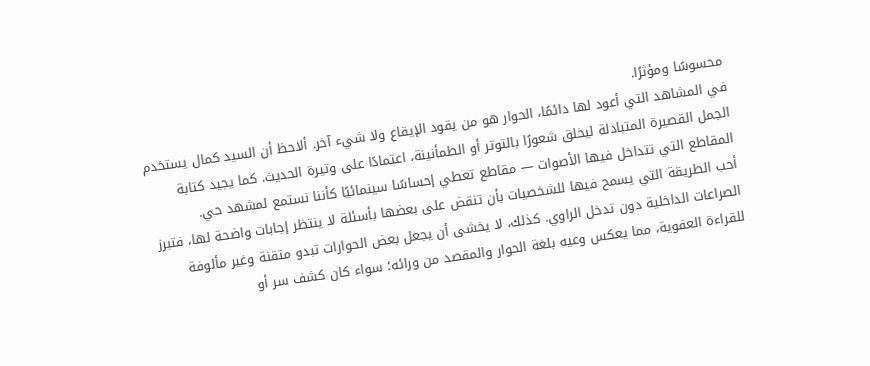محسوسًا ومؤثرًا.
في المشاهد التي أعود لها دائمًا، الحوار هو من يقود الإيقاع ولا شيء آخر. ألاحظ أن السيد كمال يستخدم الجمل القصيرة المتبادلة ليخلق شعورًا بالتوتر أو الطمأنينة، اعتمادًا على وتيرة الحديث. كما يجيد كتابة المقاطع التي تتداخل فيها الأصوات — مقاطع تعطي إحساسًا سينمائيًا كأننا نستمع لمشهد حي.
أحب الطريقة التي يسمح فيها للشخصيات بأن تنقض على بعضها بأسئلة لا ينتظر إجابات واضحة لها، فتبرز الصراعات الداخلية دون تدخل الراوي. كذلك، لا يخشى أن يجعل بعض الحوارات تبدو متقنة وغير مألوفة للقراءة العفوية، مما يعكس وعيه بلغة الحوار والمقصد من ورائه؛ سواء كان كشف سر أو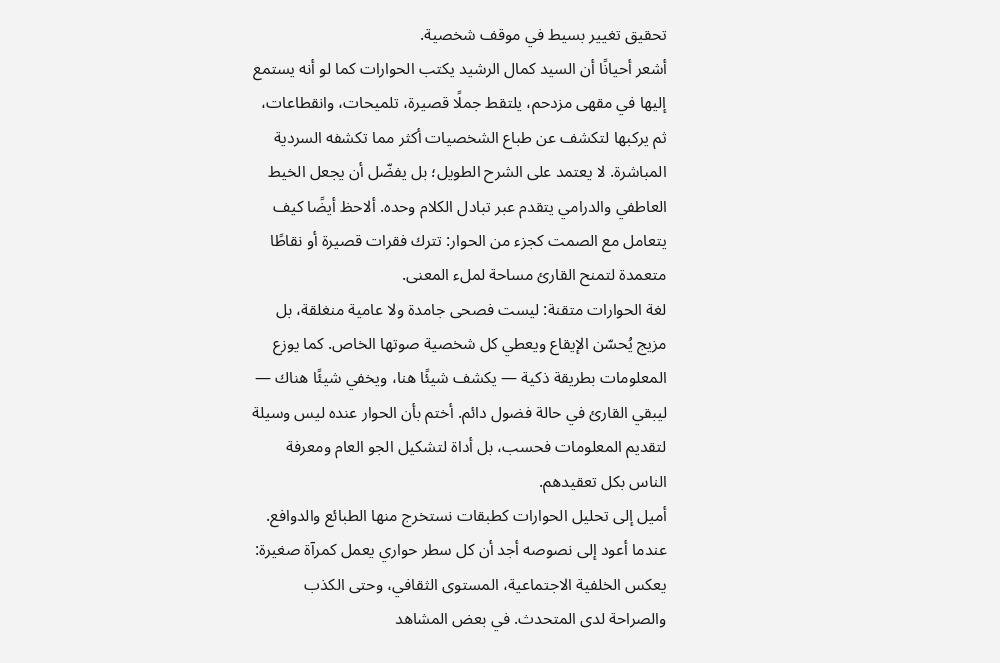تحقيق تغيير بسيط في موقف شخصية.
أشعر أحيانًا أن السيد كمال الرشيد يكتب الحوارات كما لو أنه يستمع إليها في مقهى مزدحم، يلتقط جملًا قصيرة، تلميحات، وانقطاعات، ثم يركبها لتكشف عن طباع الشخصيات أكثر مما تكشفه السردية المباشرة. لا يعتمد على الشرح الطويل؛ بل يفضّل أن يجعل الخيط العاطفي والدرامي يتقدم عبر تبادل الكلام وحده. ألاحظ أيضًا كيف يتعامل مع الصمت كجزء من الحوار: تترك فقرات قصيرة أو نقاطًا متعمدة لتمنح القارئ مساحة لملء المعنى.
لغة الحوارات متقنة: ليست فصحى جامدة ولا عامية منغلقة، بل مزيج يُحسّن الإيقاع ويعطي كل شخصية صوتها الخاص. كما يوزع المعلومات بطريقة ذكية — يكشف شيئًا هنا، ويخفي شيئًا هناك — ليبقي القارئ في حالة فضول دائم. أختم بأن الحوار عنده ليس وسيلة لتقديم المعلومات فحسب، بل أداة لتشكيل الجو العام ومعرفة الناس بكل تعقيدهم.
أميل إلى تحليل الحوارات كطبقات نستخرج منها الطبائع والدوافع. عندما أعود إلى نصوصه أجد أن كل سطر حواري يعمل كمرآة صغيرة: يعكس الخلفية الاجتماعية، المستوى الثقافي، وحتى الكذب والصراحة لدى المتحدث. في بعض المشاهد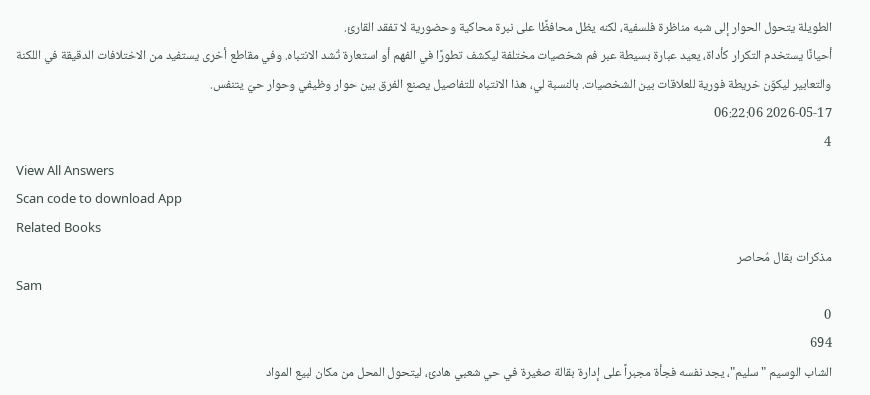الطويلة يتحول الحوار إلى شبه مناظرة فلسفية، لكنه يظل محافظًا على نبرة محاكية وحضورية لا تفقد القارئ.
أحيانًا يستخدم التكرار كأداة، يعيد عبارة بسيطة عبر فم شخصيات مختلفة ليكشف تطورًا في الفهم أو استعارة تُشد الانتباه. وفي مقاطع أخرى يستفيد من الاختلافات الدقيقة في اللكنة والتعابير ليكوّن خريطة فورية للعلاقات بين الشخصيات. بالنسبة لي، هذا الانتباه للتفاصيل يصنع الفرق بين حوار وظيفي وحوار حيّ يتنفس.
2026-05-17 06:22:06
4
View All Answers
Scan code to download App
Related Books
مذكرات بقال مُحاصر
Sam
0
694
الشاب الوسيم "سليم"، يجد نفسه فجأة مجبراً على إدارة بقالة صغيرة في حي شعبي هادئ، ليتحول المحل من مكان لبيع المواد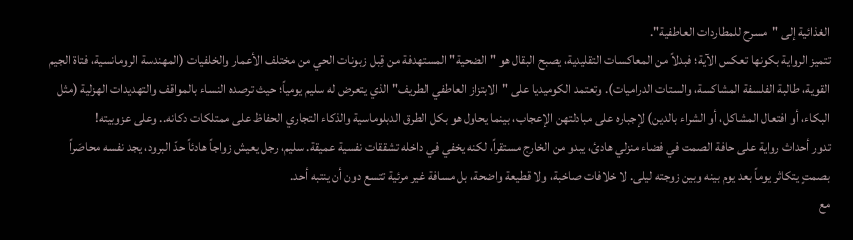الغذائية إلى "مسرح للمطاردات العاطفية".
تتميز الرواية بكونها تعكس الآية؛ فبدلاً من المعاكسات التقليدية، يصبح البقال هو "الضحية" المستهدفة من قِبل زبونات الحي من مختلف الأعمار والخلفيات (المهندسة الرومانسية، فتاة الجيم القوية، طالبة الفلسفة المشاكسة، والستات الدراميات). وتعتمد الكوميديا على "الابتزاز العاطفي الطريف" الذي يتعرض له سليم يومياً؛ حيث ترصده النساء بالمواقف والتهديدات الهزلية (مثل البكاء، أو افتعال المشاكل، أو الشراء بالدين) لإجباره على مبادلتهن الإعجاب، بينما يحاول هو بكل الطرق الدبلوماسية والذكاء التجاري الحفاظ على ممتلكات دكانه.. وعلى عزوبيته!
تدور أحداث رواية على حافة الصمت في فضاء منزلي هادئ، يبدو من الخارج مستقراً، لكنه يخفي في داخله تشققات نفسية عميقة. سليم، رجل يعيش زواجاً هادئاً حدّ البرود، يجد نفسه محاصَراً بصمتٍ يتكاثر يوماً بعد يوم بينه وبين زوجته ليلى. لا خلافات صاخبة، ولا قطيعة واضحة، بل مسافة غير مرئية تتسع دون أن ينتبه أحد.
مع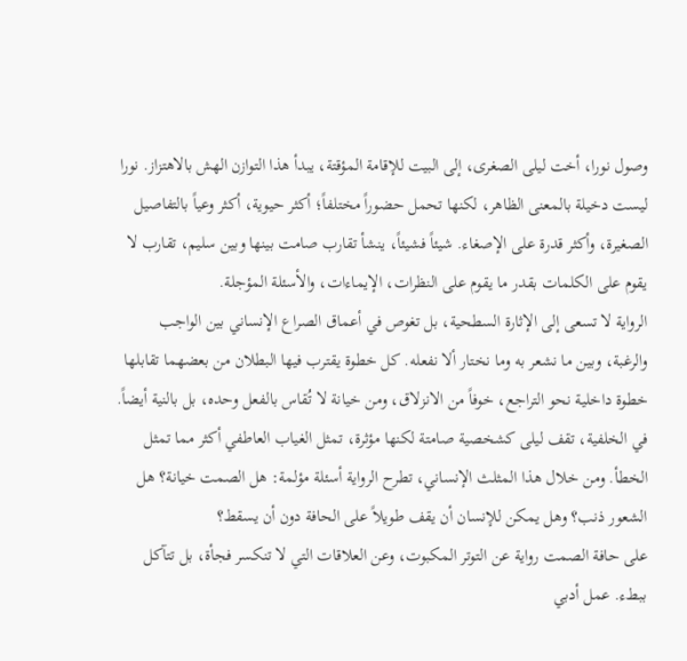وصول نورا، أخت ليلى الصغرى، إلى البيت للإقامة المؤقتة، يبدأ هذا التوازن الهش بالاهتزاز. نورا ليست دخيلة بالمعنى الظاهر، لكنها تحمل حضوراً مختلفاً؛ أكثر حيوية، أكثر وعياً بالتفاصيل الصغيرة، وأكثر قدرة على الإصغاء. شيئاً فشيئاً، ينشأ تقارب صامت بينها وبين سليم، تقارب لا يقوم على الكلمات بقدر ما يقوم على النظرات، الإيماءات، والأسئلة المؤجلة.
الرواية لا تسعى إلى الإثارة السطحية، بل تغوص في أعماق الصراع الإنساني بين الواجب والرغبة، وبين ما نشعر به وما نختار ألا نفعله. كل خطوة يقترب فيها البطلان من بعضهما تقابلها خطوة داخلية نحو التراجع، خوفاً من الانزلاق، ومن خيانة لا تُقاس بالفعل وحده، بل بالنية أيضاً.
في الخلفية، تقف ليلى كشخصية صامتة لكنها مؤثرة، تمثل الغياب العاطفي أكثر مما تمثل الخطأ. ومن خلال هذا المثلث الإنساني، تطرح الرواية أسئلة مؤلمة: هل الصمت خيانة؟ هل الشعور ذنب؟ وهل يمكن للإنسان أن يقف طويلاً على الحافة دون أن يسقط؟
على حافة الصمت رواية عن التوتر المكبوت، وعن العلاقات التي لا تنكسر فجأة، بل تتآكل ببطء. عمل أدبي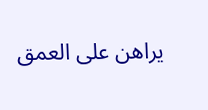يراهن على العمق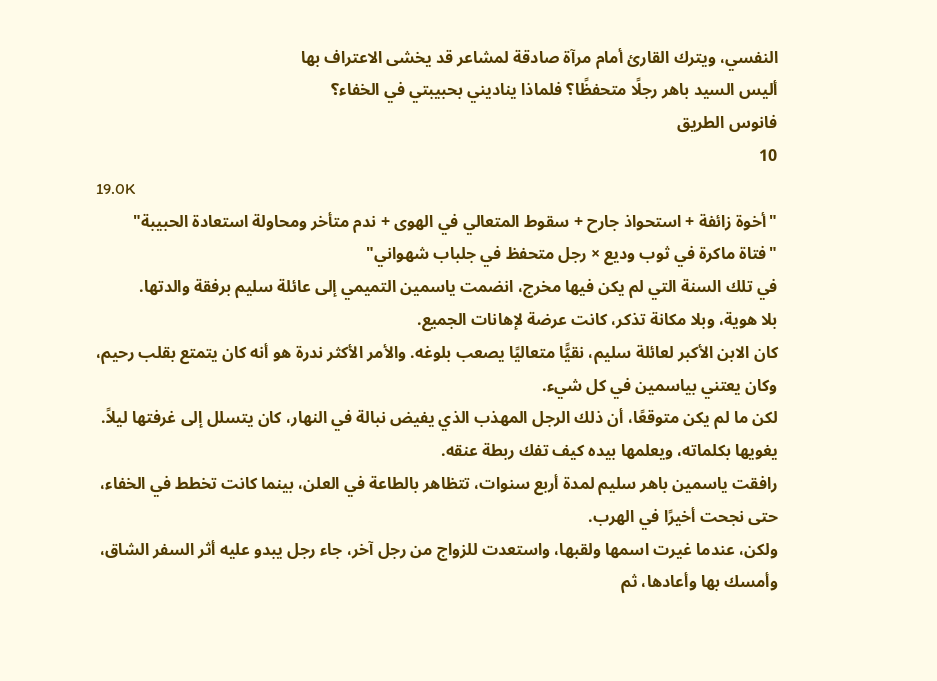النفسي، ويترك القارئ أمام مرآة صادقة لمشاعر قد يخشى الاعتراف بها
أليس السيد باهر رجلًا متحفظًا؟ فلماذا يناديني بحبيبتي في الخفاء؟
فانوس الطريق
10
19.0K
"أخوة زائفة + استحواذ جارح + سقوط المتعالي في الهوى + ندم متأخر ومحاولة استعادة الحبيبة"
"فتاة ماكرة في ثوب وديع × رجل متحفظ في جلباب شهواني"
في تلك السنة التي لم يكن فيها مخرج، انضمت ياسمين التميمي إلى عائلة سليم برفقة والدتها.
بلا هوية، وبلا مكانة تذكر، كانت عرضة لإهانات الجميع.
كان الابن الأكبر لعائلة سليم، نقيًّا متعاليًا يصعب بلوغه. والأمر الأكثر ندرة هو أنه كان يتمتع بقلب رحيم، وكان يعتني بياسمين في كل شيء.
لكن ما لم يكن متوقعًا، أن ذلك الرجل المهذب الذي يفيض نبالة في النهار، كان يتسلل إلى غرفتها ليلاً.
يغويها بكلماته، ويعلمها بيده كيف تفك ربطة عنقه.
رافقت ياسمين باهر سليم لمدة أربع سنوات، تتظاهر بالطاعة في العلن، بينما كانت تخطط في الخفاء، حتى نجحت أخيرًا في الهرب.
ولكن، عندما غيرت اسمها ولقبها، واستعدت للزواج من رجل آخر، جاء رجل يبدو عليه أثر السفر الشاق، وأمسك بها وأعادها، ثم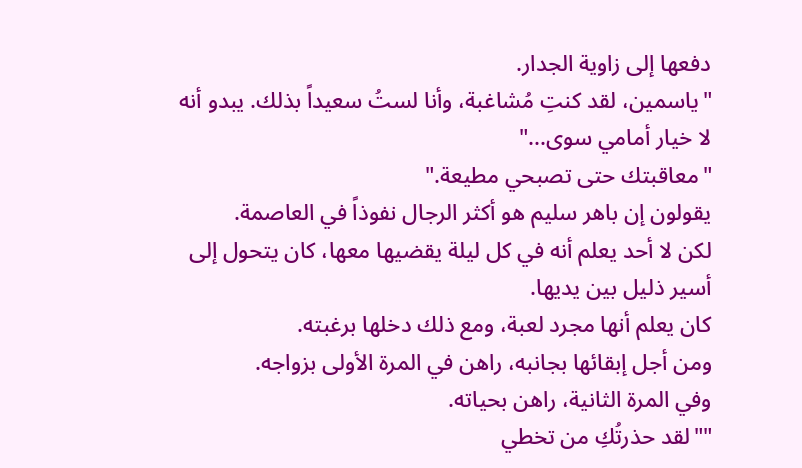دفعها إلى زاوية الجدار.
"ياسمين، لقد كنتِ مُشاغبة، وأنا لستُ سعيداً بذلك. يبدو أنه لا خيار أمامي سوى..."
"معاقبتك حتى تصبحي مطيعة."
يقولون إن باهر سليم هو أكثر الرجال نفوذاً في العاصمة.
لكن لا أحد يعلم أنه في كل ليلة يقضيها معها، كان يتحول إلى أسير ذليل بين يديها.
كان يعلم أنها مجرد لعبة، ومع ذلك دخلها برغبته.
ومن أجل إبقائها بجانبه، راهن في المرة الأولى بزواجه.
وفي المرة الثانية، راهن بحياته.
""لقد حذرتُكِ من تخطي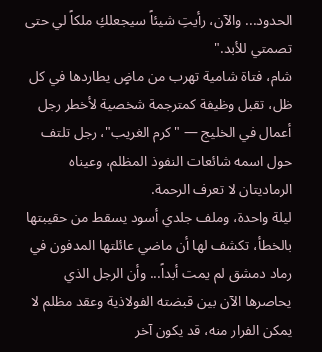الحدود... والآن، رأيتِ شيئاً سيجعلكِ ملكاً لي حتى تصمتي للأبد."
شام، فتاة شامية تهرب من ماضٍ يطاردها في كل ظل، تقبل وظيفة كمترجمة شخصية لأخطر رجل أعمال في الخليج — "كرم الغريب"، رجل تلتف حول اسمه شائعات النفوذ المظلم، وعيناه الرماديتان لا تعرف الرحمة.
ليلة واحدة، وملف جلدي أسود يسقط من حقيبتها بالخطأ، تكشف لها أن ماضي عائلتها المدفون في رماد دمشق لم يمت أبداً... وأن الرجل الذي يحاصرها الآن بين قبضته الفولاذية وعقد مظلم لا يمكن الفرار منه، قد يكون آخر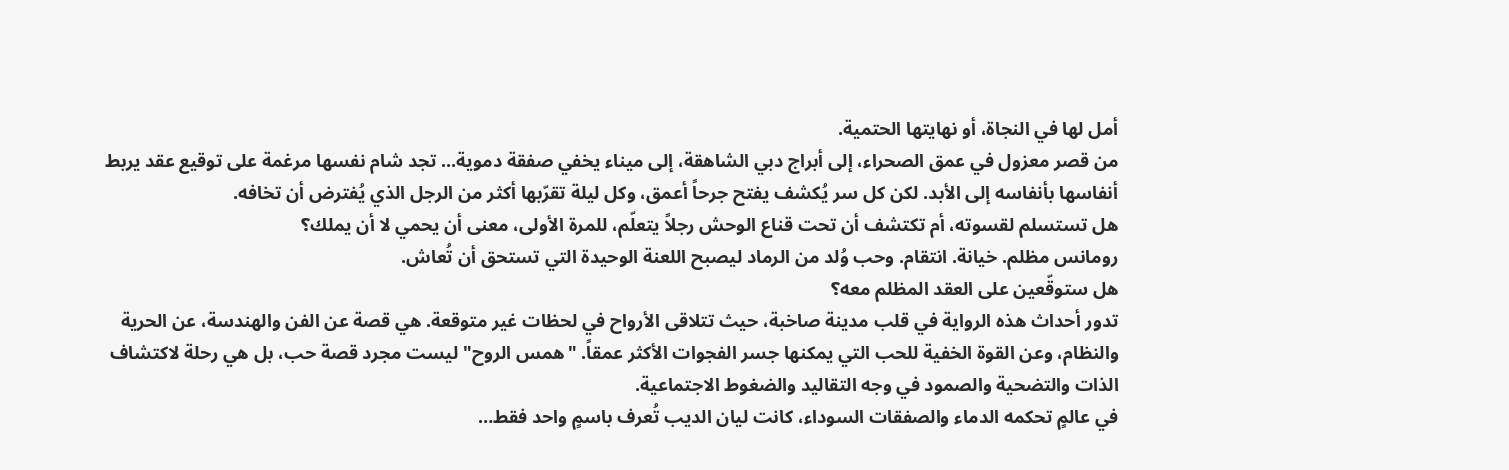أمل لها في النجاة، أو نهايتها الحتمية.
من قصر معزول في عمق الصحراء، إلى أبراج دبي الشاهقة، إلى ميناء يخفي صفقة دموية... تجد شام نفسها مرغمة على توقيع عقد يربط أنفاسها بأنفاسه إلى الأبد. لكن كل سر يُكشف يفتح جرحاً أعمق، وكل ليلة تقرّبها أكثر من الرجل الذي يُفترض أن تخافه.
هل تستسلم لقسوته، أم تكتشف أن تحت قناع الوحش رجلاً يتعلّم، للمرة الأولى، معنى أن يحمي لا أن يملك؟
رومانس مظلم. خيانة. انتقام. وحب وُلد من الرماد ليصبح اللعنة الوحيدة التي تستحق أن تُعاش.
هل ستوقّعين على العقد المظلم معه؟
تدور أحداث هذه الرواية في قلب مدينة صاخبة، حيث تتلاقى الأرواح في لحظات غير متوقعة. هي قصة عن الفن والهندسة، عن الحرية والنظام، وعن القوة الخفية للحب التي يمكنها جسر الفجوات الأكثر عمقاً. "همس الروح" ليست مجرد قصة حب، بل هي رحلة لاكتشاف الذات والتضحية والصمود في وجه التقاليد والضغوط الاجتماعية.
في عالمٍ تحكمه الدماء والصفقات السوداء، كانت ليان الديب تُعرف باسمٍ واحد فقط…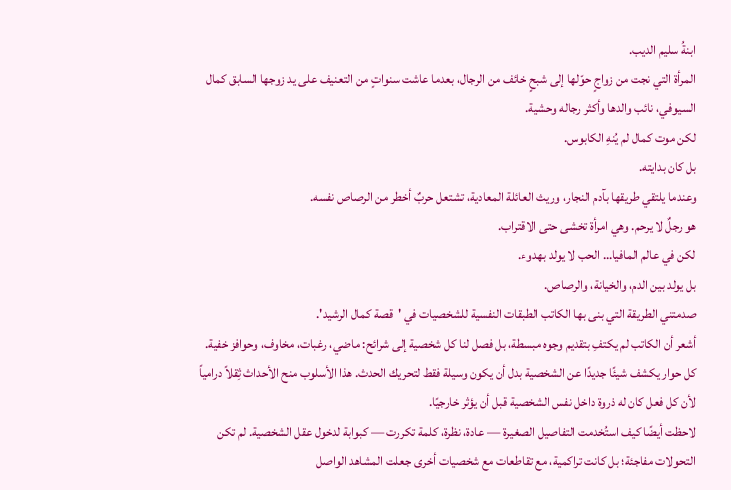ابنةُ سليم الديب.
المرأة التي نجت من زواجٍ حوّلها إلى شبحٍ خائف من الرجال، بعدما عاشت سنواتٍ من التعنيف على يد زوجها السابق كمال السيوفي، نائب والدها وأكثر رجاله وحشية.
لكن موت كمال لم يُنهِ الكابوس.
بل كان بدايته.
وعندما يلتقي طريقها بآدم النجار، وريث العائلة المعادية، تشتعل حربٌ أخطر من الرصاص نفسه.
هو رجلٌ لا يرحم. وهي امرأة تخشى حتى الاقتراب.
لكن في عالم المافيا… الحب لا يولد بهدوء.
بل يولد بين الدم، والخيانة، والرصاص.
صدمتني الطريقة التي بنى بها الكاتب الطبقات النفسية للشخصيات في 'قصة كمال الرشيد'.
أشعر أن الكاتب لم يكتفِ بتقديم وجوه مبسطة، بل فصل لنا كل شخصية إلى شرائح: ماضي، رغبات، مخاوف، وحوافز خفية. كل حوار يكشف شيئًا جديدًا عن الشخصية بدل أن يكون وسيلة فقط لتحريك الحدث. هذا الأسلوب منح الأحداث ثِقلاً درامياً لأن كل فعل كان له ذروة داخل نفس الشخصية قبل أن يؤثر خارجيًا.
لاحظت أيضًا كيف استُخدمت التفاصيل الصغيرة — عادة، نظرة، كلمة تكررت — كبوابة لدخول عقل الشخصية. لم تكن التحولات مفاجئة؛ بل كانت تراكمية، مع تقاطعات مع شخصيات أخرى جعلت المشاهد الواصل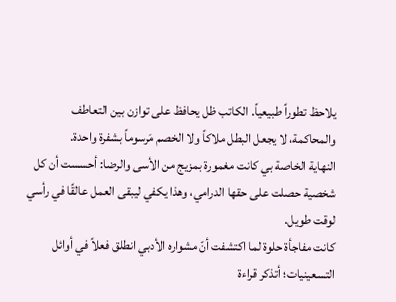يلاحظ تطوراً طبيعياً. الكاتب ظل يحافظ على توازن بين التعاطف والمحاكمة، لا يجعل البطل ملاكاً ولا الخصم مَرسوماً بشفرة واحدة.
النهاية الخاصة بي كانت مغمورة بمزيج من الأسى والرضا: أحسست أن كل شخصية حصلت على حقها الدرامي، وهذا يكفي ليبقى العمل عالقًا في رأسي لوقت طويل.
كانت مفاجأة حلوة لما اكتشفت أنّ مشواره الأدبي انطلق فعلاً في أوائل التسعينيات؛ أتذكر قراءة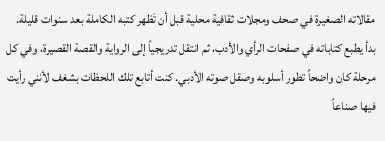مقالاته الصغيرة في صحف ومجلات ثقافية محلية قبل أن تَظهر كتبه الكاملة بعد سنوات قليلة.
بدأ يطبع كتاباته في صفحات الرأي والأدب، ثم انتقل تدريجياً إلى الرواية والقصة القصيرة، وفي كل مرحلة كان واضحاً تطور أسلوبه وصقل صوته الأدبي. كنت أتابع تلك اللحظات بشغف لأنني رأيت فيها صناعاً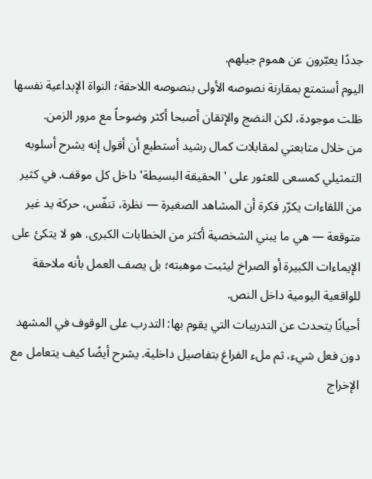جددًا يعبّرون عن هموم جيلهم.
اليوم أستمتع بمقارنة نصوصه الأولى بنصوصه اللاحقة؛ النواة الإبداعية نفسها ظلت موجودة، لكن النضج والإتقان أصبحا أكثر وضوحاً مع مرور الزمن.
من خلال متابعتي لمقابلات كمال رشيد أستطيع أن أقول إنه يشرح أسلوبه التمثيلي كمسعى للعثور على 'الحقيقة البسيطة' داخل كل موقف. في كثير من اللقاءات يكرّر فكرة أن المشاهد الصغيرة — نظرة، تنفّس، حركة يد غير متوقعة — هي ما يبني الشخصية أكثر من الخطابات الكبرى. هو لا يتكئ على الإيماءات الكبيرة أو الصراخ ليثبت موهبته؛ بل يصف العمل بأنه ملاحقة للواقعية اليومية داخل النص.
أحيانًا يتحدث عن التدريبات التي يقوم بها: التدرب على الوقوف في المشهد دون فعل شيء، ثم ملء الفراغ بتفاصيل داخلية. يشرح أيضًا كيف يتعامل مع الإخراج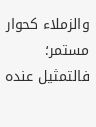والزملاء كحوار مستمر؛ فالتمثيل عنده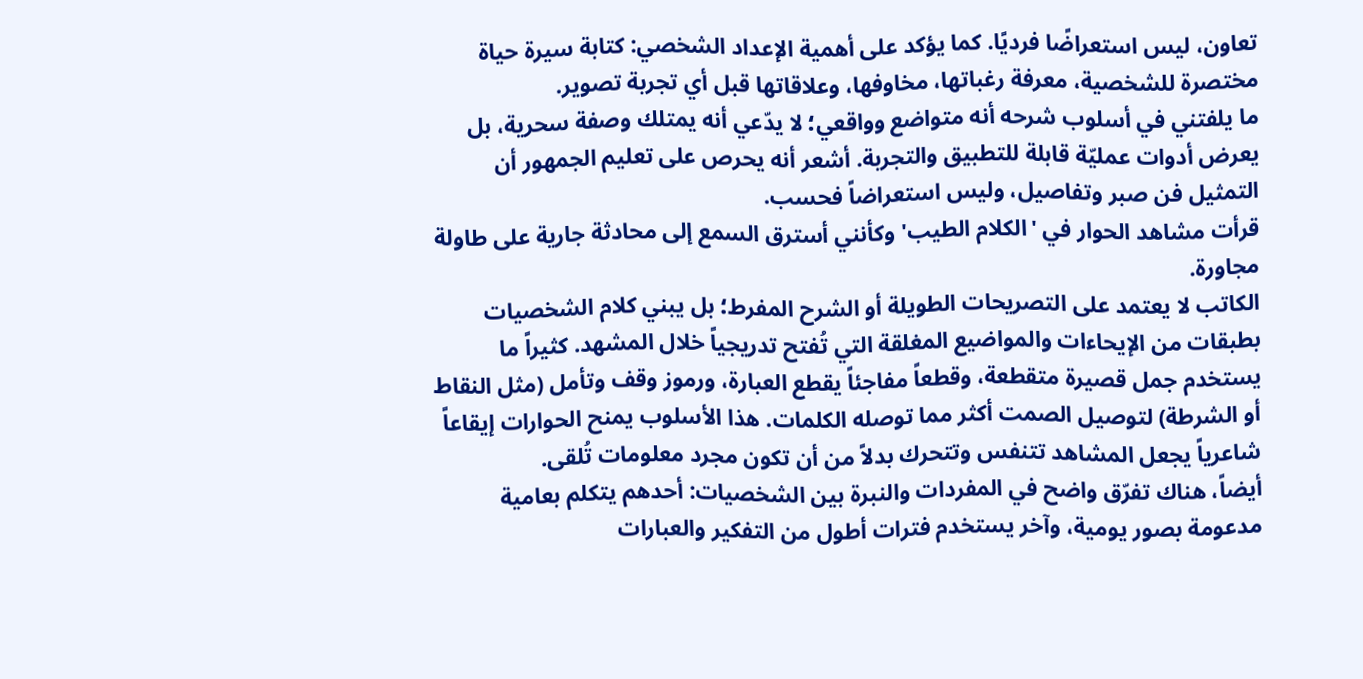تعاون، ليس استعراضًا فرديًا. كما يؤكد على أهمية الإعداد الشخصي: كتابة سيرة حياة مختصرة للشخصية، معرفة رغباتها، مخاوفها، وعلاقاتها قبل أي تجربة تصوير.
ما يلفتني في أسلوب شرحه أنه متواضع وواقعي؛ لا يدّعي أنه يمتلك وصفة سحرية، بل يعرض أدوات عمليّة قابلة للتطبيق والتجربة. أشعر أنه يحرص على تعليم الجمهور أن التمثيل فن صبر وتفاصيل، وليس استعراضاً فحسب.
قرأت مشاهد الحوار في 'الكلام الطيب' وكأنني أسترق السمع إلى محادثة جارية على طاولة مجاورة.
الكاتب لا يعتمد على التصريحات الطويلة أو الشرح المفرط؛ بل يبني كلام الشخصيات بطبقات من الإيحاءات والمواضيع المغلقة التي تُفتح تدريجياً خلال المشهد. كثيراً ما يستخدم جمل قصيرة متقطعة، وقطعاً مفاجئاً يقطع العبارة، ورموز وقف وتأمل (مثل النقاط أو الشرطة) لتوصيل الصمت أكثر مما توصله الكلمات. هذا الأسلوب يمنح الحوارات إيقاعاً شاعرياً يجعل المشاهد تتنفس وتتحرك بدلاً من أن تكون مجرد معلومات تُلقى.
أيضاً، هناك تفرّق واضح في المفردات والنبرة بين الشخصيات: أحدهم يتكلم بعامية مدعومة بصور يومية، وآخر يستخدم فترات أطول من التفكير والعبارات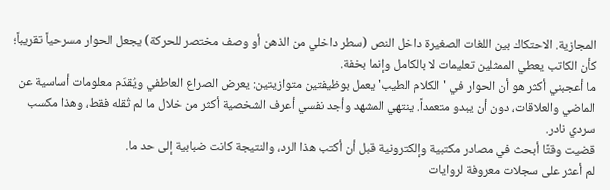المجازية. الاحتكاك بين اللغات الصغيرة داخل النص (سطر داخلي من الذهن أو وصف مختصر للحركة) يجعل الحوار مسرحياً تقريباً؛ كأن الكاتب يعطي الممثلين تعليمات لا بالكامل وإنما بخفة.
ما أعجبني أكثر هو أن الحوار في 'الكلام الطيب' يعمل بوظيفتين متوازيتين: يعرض الصراع العاطفي ويُقدّم معلومات أساسية عن الماضي والعلاقات، دون أن يبدو متعمداً. ينتهي المشهد وأجد نفسي أعرف الشخصية أكثر من خلال ما لم تُقله فقط، وهذا مكسب سردي نادر.
قضيت وقتًا أبحث في مصادر مكتبية وإلكترونية قبل أن أكتب هذا الرد، والنتيجة كانت ضبابية إلى حد ما.
لم أعثر على سجلات معروفة لروايات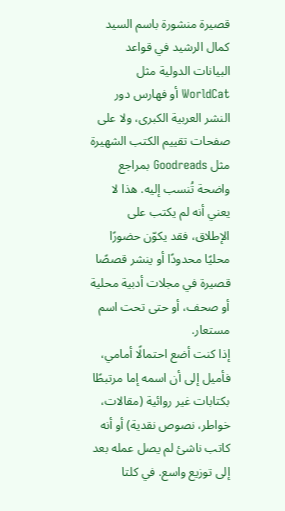قصيرة منشورة باسم السيد كمال الرشيد في قواعد البيانات الدولية مثل WorldCat أو فهارس دور النشر العربية الكبرى، ولا على صفحات تقييم الكتب الشهيرة مثل Goodreads بمراجع واضحة تُنسب إليه. هذا لا يعني أنه لم يكتب على الإطلاق، فقد يكوّن حضورًا محليًا محدودًا أو ينشر قصصًا قصيرة في مجلات أدبية محلية أو صحف، أو حتى تحت اسم مستعار.
إذا كنت أضع احتمالًا أمامي، فأميل إلى أن اسمه إما مرتبطًا بكتابات غير روائية (مقالات، خواطر، نصوص نقدية) أو أنه كاتب ناشئ لم يصل عمله بعد إلى توزيع واسع. في كلتا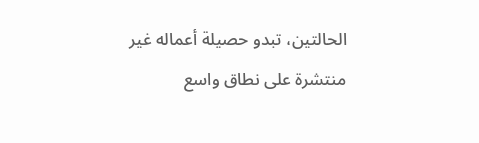الحالتين، تبدو حصيلة أعماله غير منتشرة على نطاق واسع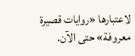لاعتبارها «روايات قصيرة معروفة» حتى الآن.